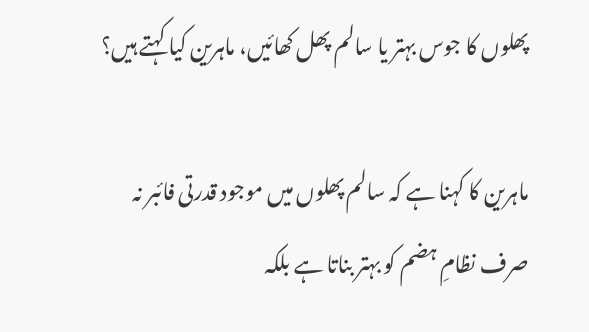پھلوں کا جوس بہتر یا سالم پھل کھائیں، ماہرین کیا کہتے ہیں؟

ماہرین کا کہنا ہے کہ سالم پھلوں میں موجود قدرتی فائبر نہ صرف نظامِ ہضم کو بہتر بناتا ہے بلکہ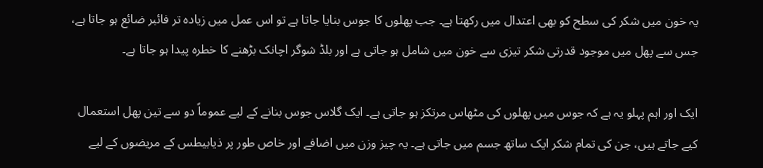یہ خون میں شکر کی سطح کو بھی اعتدال میں رکھتا ہے۔ جب پھلوں کا جوس بنایا جاتا ہے تو اس عمل میں زیادہ تر فائبر ضائع ہو جاتا ہے، جس سے پھل میں موجود قدرتی شکر تیزی سے خون میں شامل ہو جاتی ہے اور بلڈ شوگر اچانک بڑھنے کا خطرہ پیدا ہو جاتا ہے۔

ایک اور اہم پہلو یہ ہے کہ جوس میں پھلوں کی مٹھاس مرتکز ہو جاتی ہے۔ ایک گلاس جوس بنانے کے لیے عموماً دو سے تین پھل استعمال کیے جاتے ہیں، جن کی تمام شکر ایک ساتھ جسم میں جاتی ہے۔ یہ چیز وزن میں اضافے اور خاص طور پر ذیابیطس کے مریضوں کے لیے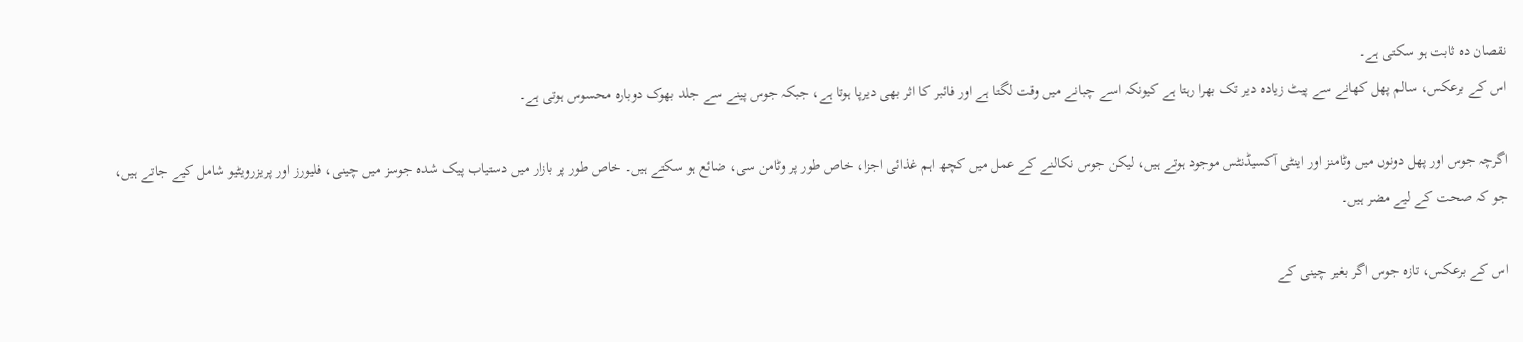نقصان دہ ثابت ہو سکتی ہے۔
اس کے برعکس، سالم پھل کھانے سے پیٹ زیادہ دیر تک بھرا رہتا ہے کیونکہ اسے چبانے میں وقت لگتا ہے اور فائبر کا اثر بھی دیرپا ہوتا ہے، جبکہ جوس پینے سے جلد بھوک دوبارہ محسوس ہوتی ہے۔

اگرچہ جوس اور پھل دونوں میں وٹامنز اور اینٹی آکسیڈنٹس موجود ہوتے ہیں، لیکن جوس نکالنے کے عمل میں کچھ اہم غذائی اجزا، خاص طور پر وٹامن سی، ضائع ہو سکتے ہیں۔ خاص طور پر بازار میں دستیاب پیک شدہ جوسز میں چینی، فلیورز اور پریزرویٹیو شامل کیے جاتے ہیں، جو کہ صحت کے لیے مضر ہیں۔

اس کے برعکس، تازہ جوس اگر بغیر چینی کے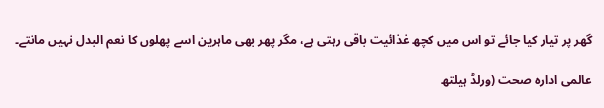گھر پر تیار کیا جائے تو اس میں کچھ غذائیت باقی رہتی ہے، مگر پھر بھی ماہرین اسے پھلوں کا نعم البدل نہیں مانتے۔

عالمی ادارہ صحت (ورلڈ ہیلتھ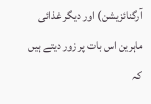آرگنائزیشن) اور دیگر غذائی ماہرین اس بات پر زور دیتے ہیں کہ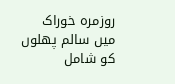روزمرہ خوراک میں سالم پھلوں کو شامل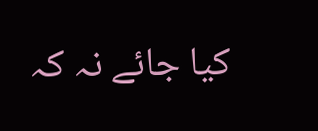کیا جائے نہ کہ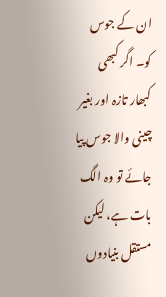ان کے جوس کو۔ اگر کبھی کبھار تازہ اور بغیر چینی والا جوس پیا جائے تو وہ الگ بات ہے، لیکن مستقل بنیادوں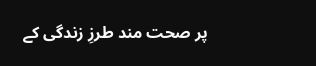پر صحت مند طرزِ زندگی کے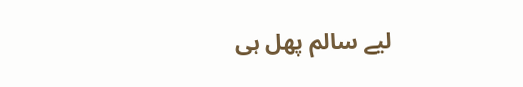لیے سالم پھل ہی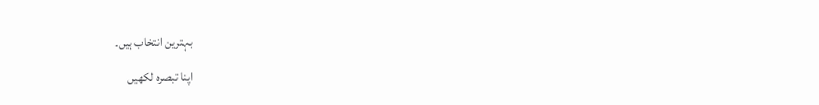بہترین انتخاب ہیں۔

اپنا تبصرہ لکھیں